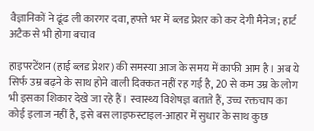वैज्ञानिकों ने ढूंढ ली कारगर दवा, हफ्ते भर में ब्लड प्रेशर को कर देगी मैनेज; हार्ट अटैक से भी होगा बचाव

हाइपरटेंशन (हाई ब्लड प्रेशर) की समस्या आज के समय में काफी आम है। अब ये सिर्फ उम्र बढ़ने के साथ होने वाली दिक्कत नहीं रह गई है, 20 से कम उम्र के लोग भी इसका शिकार देखे जा रहे हैं। स्वास्थ्य विशेषज्ञ बताते हैं, उच्च रक्तचाप का कोई इलाज नहीं है, इसे बस लाइफस्टाइल-आहार में सुधार के साथ कुछ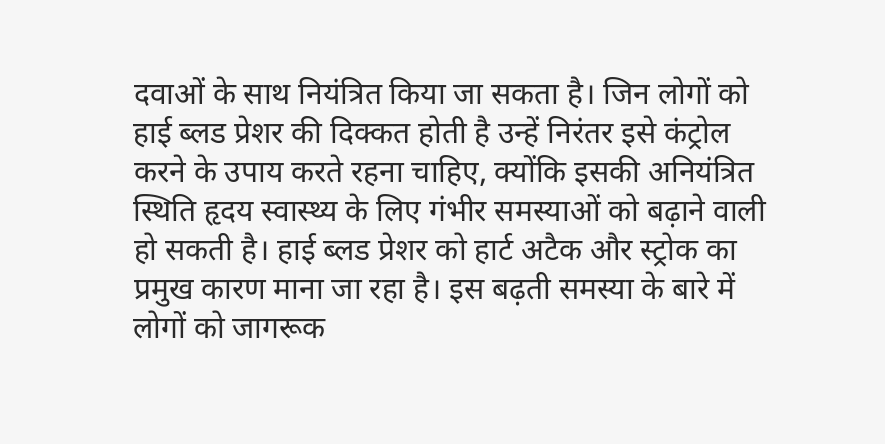दवाओं के साथ नियंत्रित किया जा सकता है। जिन लोगों को हाई ब्लड प्रेशर की दिक्कत होती है उन्हें निरंतर इसे कंट्रोल करने के उपाय करते रहना चाहिए, क्योंकि इसकी अनियंत्रित स्थिति हृदय स्वास्थ्य के लिए गंभीर समस्याओं को बढ़ाने वाली हो सकती है। हाई ब्लड प्रेशर को हार्ट अटैक और स्ट्रोक का प्रमुख कारण माना जा रहा है। इस बढ़ती समस्या के बारे में लोगों को जागरूक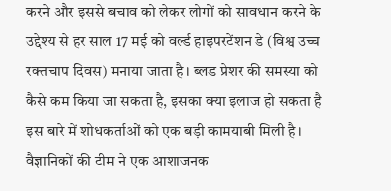करने और इससे बचाव को लेकर लोगों को सावधान करने के उद्देश्य से हर साल 17 मई को वर्ल्ड हाइपरटेंशन डे (विश्व उच्च रक्तचाप दिवस) मनाया जाता है। ब्लड प्रेशर की समस्या को कैसे कम किया जा सकता है, इसका क्या इलाज हो सकता है इस बारे में शोधकर्ताओं को एक बड़ी कामयाबी मिली है। वैज्ञानिकों की टीम ने एक आशाजनक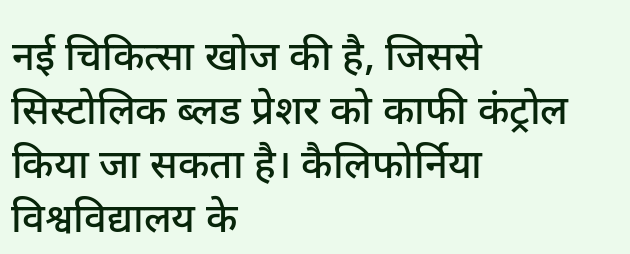नई चिकित्सा खोज की है, जिससे सिस्टोलिक ब्लड प्रेशर को काफी कंट्रोल किया जा सकता है। कैलिफोर्निया विश्वविद्यालय के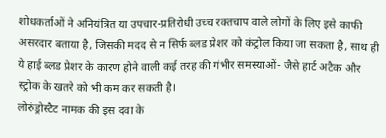शोधकर्ताओं ने अनियंत्रित या उपचार-प्रतिरोधी उच्च रक्तचाप वाले लोगों के लिए इसे काफी असरदार बताया है, जिसकी मदद से न सिर्फ ब्लड प्रेशर को कंट्रोल किया जा सकता है, साथ ही ये हाई ब्लड प्रेशर के कारण होने वाली कई तरह की गंभीर समस्याओं- जैसे हार्ट अटैक और स्ट्रोक के खतरे को भी कम कर सकती है।
लोरुंड्रोस्टैट नामक की इस दवा के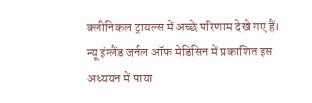क्लीनिकल ट्रायल्स में अच्छे परिणाम देखे गए हैं। न्यू इंग्लैंड जर्नल ऑफ मेडिसिन में प्रकाशित इस अध्ययन में पाया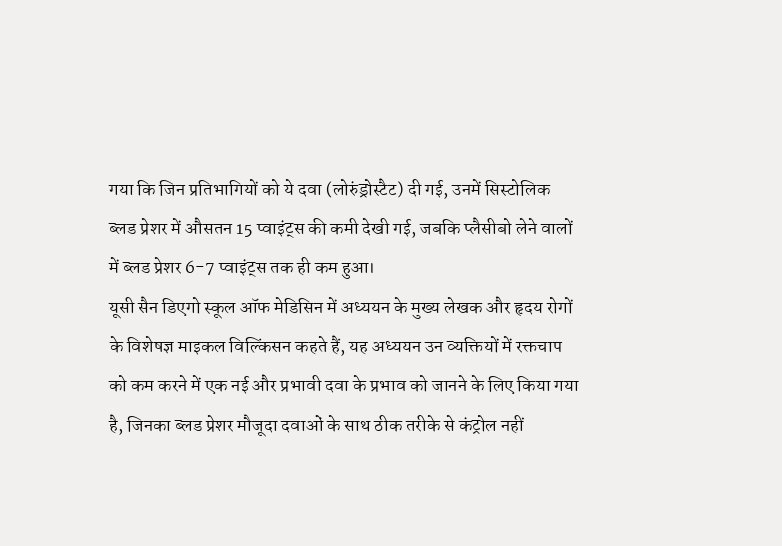गया कि जिन प्रतिभागियों को ये दवा (लोरुंड्रोस्टैट) दी गई, उनमें सिस्टोलिक ब्लड प्रेशर में औसतन 15 प्वाइंट्स की कमी देखी गई, जबकि प्लैसीबो लेने वालों में ब्लड प्रेशर 6-7 प्वाइंट्स तक ही कम हुआ।
यूसी सैन डिएगो स्कूल ऑफ मेडिसिन में अध्ययन के मुख्य लेखक और हृदय रोगों के विशेषज्ञ माइकल विल्किंसन कहते हैं, यह अध्ययन उन व्यक्तियों में रक्तचाप को कम करने में एक नई और प्रभावी दवा के प्रभाव को जानने के लिए किया गया है, जिनका ब्लड प्रेशर मौजूदा दवाओं के साथ ठीक तरीके से कंट्रोल नहीं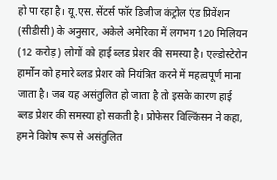हो पा रहा है। यू.एस. सेंटर्स फॉर डिजीज कंट्रोल एंड प्रिवेंशन (सीडीसी) के अनुसार, अकेले अमेरिका में लगभग 120 मिलियन (12 करोड़) लोगों को हाई ब्लड प्रेशर की समस्या है। एल्डोस्टेरोन हार्मोन को हमारे ब्लड प्रेशर को नियंत्रित करने में महत्वपूर्ण माना जाता है। जब यह असंतुलित हो जाता है तो इसके कारण हाई ब्लड प्रेशर की समस्या हो सकती है। प्रोफेसर विल्किंसन ने कहा, हमने विशेष रूप से असंतुलित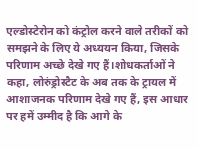एल्डोस्टेरोन को कंट्रोल करने वाले तरीकों को समझने के लिए ये अध्ययन किया, जिसके परिणाम अच्छे देखे गए हैं।शोधकर्ताओं ने कहा, लोरुंड्रोस्टैट के अब तक के ट्रायल में आशाजनक परिणाम देखे गए हैं, इस आधार पर हमें उम्मीद है कि आगे के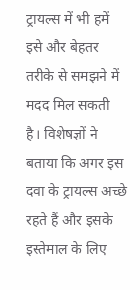ट्रायल्स में भी हमें इसे और बेहतर तरीके से समझने में मदद मिल सकती है। विशेषज्ञों ने बताया कि अगर इस दवा के ट्रायल्स अच्छे रहते हैं और इसके इस्तेमाल के लिए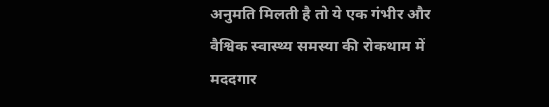अनुमति मिलती है तो ये एक गंभीर और वैश्विक स्वास्थ्य समस्या की रोकथाम में मददगार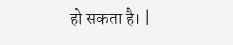हो सकता है। |